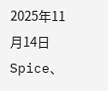2025年11月14日
Spice、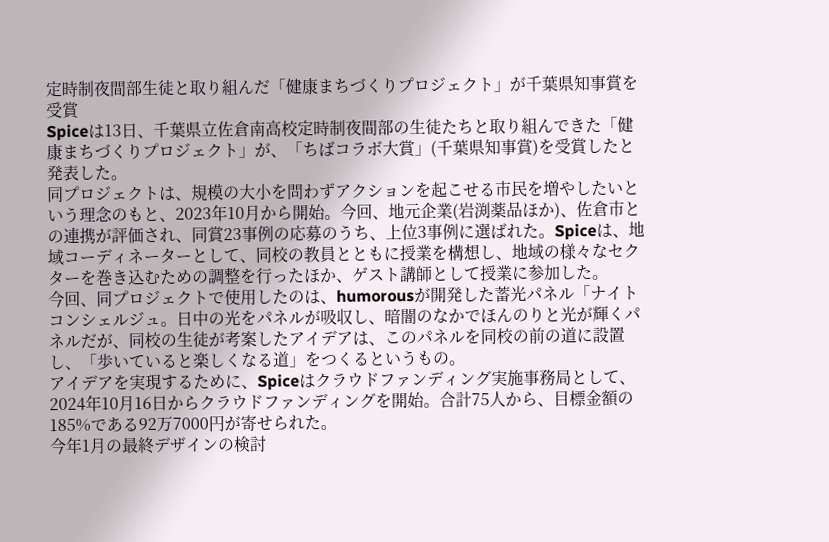定時制夜間部生徒と取り組んだ「健康まちづくりプロジェクト」が千葉県知事賞を受賞
Spiceは13日、千葉県立佐倉南高校定時制夜間部の生徒たちと取り組んできた「健康まちづくりプロジェクト」が、「ちばコラボ大賞」(千葉県知事賞)を受賞したと発表した。
同プロジェクトは、規模の大小を問わずアクションを起こせる市民を増やしたいという理念のもと、2023年10月から開始。今回、地元企業(岩渕薬品ほか)、佐倉市との連携が評価され、同賞23事例の応募のうち、上位3事例に選ばれた。Spiceは、地域コーディネーターとして、同校の教員とともに授業を構想し、地域の様々なセクターを巻き込むための調整を行ったほか、ゲスト講師として授業に参加した。
今回、同プロジェクトで使用したのは、humorousが開発した蓄光パネル「ナイトコンシェルジュ。日中の光をパネルが吸収し、暗闇のなかでほんのりと光が輝くパネルだが、同校の生徒が考案したアイデアは、このパネルを同校の前の道に設置し、「歩いていると楽しくなる道」をつくるというもの。
アイデアを実現するために、Spiceはクラウドファンディング実施事務局として、2024年10月16日からクラウドファンディングを開始。合計75人から、目標金額の185%である92万7000円が寄せられた。
今年1月の最終デザインの検討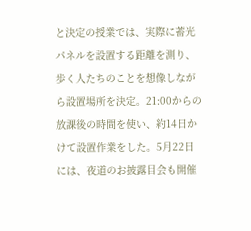と決定の授業では、実際に蓄光パネルを設置する距離を測り、歩く人たちのことを想像しながら設置場所を決定。21:00からの放課後の時間を使い、約14日かけて設置作業をした。5月22日には、夜道のお披露目会も開催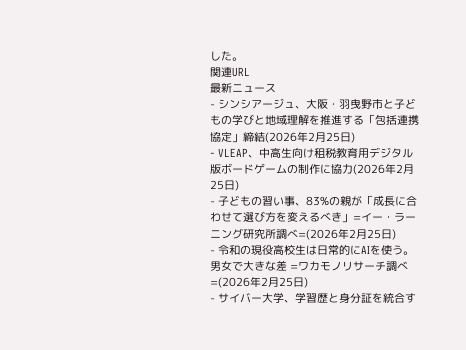した。
関連URL
最新ニュース
- シンシアージュ、大阪・羽曳野市と子どもの学びと地域理解を推進する「包括連携協定」締結(2026年2月25日)
- VLEAP、中高生向け租税教育用デジタル版ボードゲームの制作に協力(2026年2月25日)
- 子どもの習い事、83%の親が「成長に合わせて選び方を変えるべき」=イー・ラーニング研究所調べ=(2026年2月25日)
- 令和の現役高校生は日常的にAIを使う。男女で大きな差 =ワカモノリサーチ調べ=(2026年2月25日)
- サイバー大学、学習歴と身分証を統合す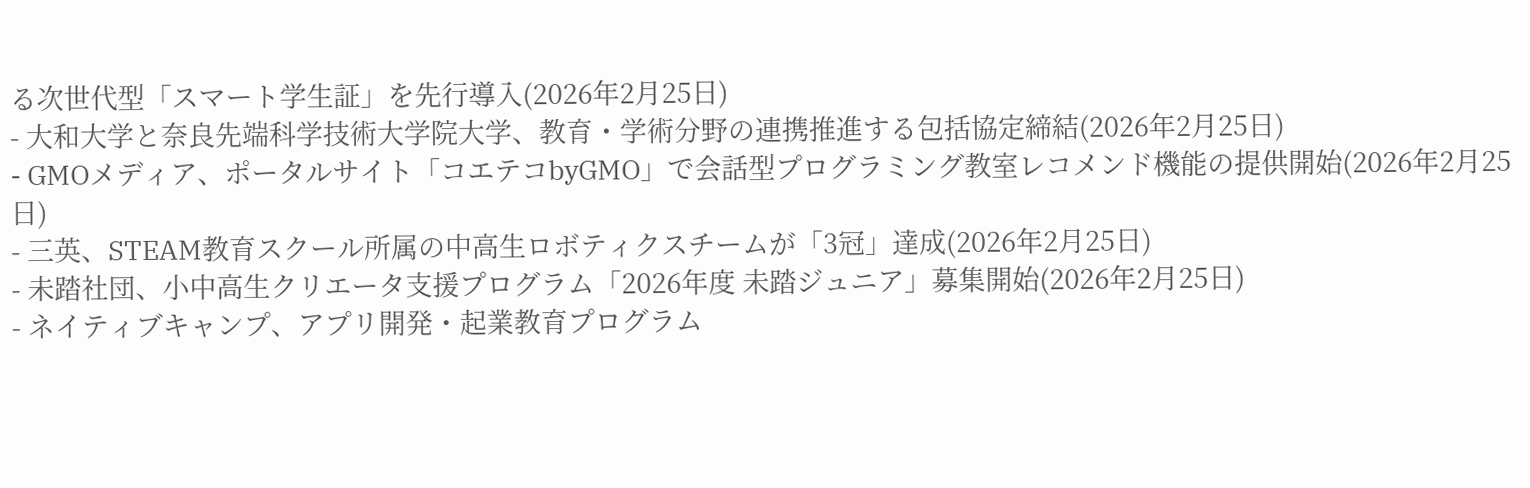る次世代型「スマート学生証」を先行導入(2026年2月25日)
- 大和大学と奈良先端科学技術大学院大学、教育・学術分野の連携推進する包括協定締結(2026年2月25日)
- GMOメディア、ポータルサイト「コエテコbyGMO」で会話型プログラミング教室レコメンド機能の提供開始(2026年2月25日)
- 三英、STEAM教育スクール所属の中高生ロボティクスチームが「3冠」達成(2026年2月25日)
- 未踏社団、小中高生クリエータ支援プログラム「2026年度 未踏ジュニア」募集開始(2026年2月25日)
- ネイティブキャンプ、アプリ開発・起業教育プログラム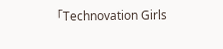「Technovation Girls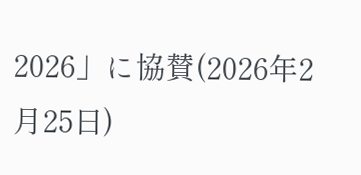2026」に協賛(2026年2月25日)